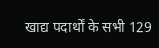खाद्य पदार्थों के सभी 129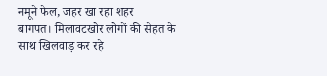नमूने फेल, जहर खा रहा शहर
बागपत। मिलावटखोर लोगों की सेहत के साथ खिलवाड़ कर रहे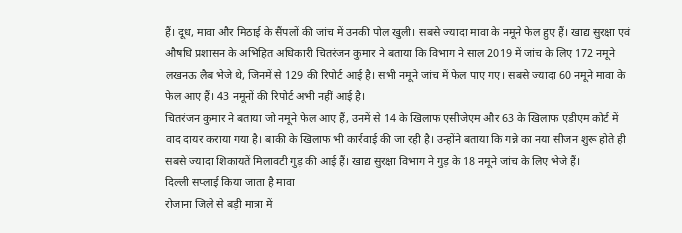हैं। दूध, मावा और मिठाई के सैंपलों की जांच में उनकी पोल खुली। सबसे ज्यादा मावा के नमूने फेल हुए हैं। खाद्य सुरक्षा एवं औषधि प्रशासन के अभिहित अधिकारी चितरंजन कुमार ने बताया कि विभाग ने साल 2019 में जांच के लिए 172 नमूने लखनऊ लैब भेजे थे, जिनमें से 129 की रिपोर्ट आई है। सभी नमूने जांच में फेल पाए गए। सबसे ज्यादा 60 नमूने मावा के फेल आए हैं। 43 नमूनों की रिपोर्ट अभी नहीं आई है।
चितरंजन कुमार ने बताया जो नमूने फेल आए हैं, उनमें से 14 के खिलाफ एसीजेएम और 63 के खिलाफ एडीएम कोर्ट में वाद दायर कराया गया है। बाकी के खिलाफ भी कार्रवाई की जा रही है। उन्होंने बताया कि गन्ने का नया सीजन शुरू होते ही सबसे ज्यादा शिकायतें मिलावटी गुड़ की आई हैं। खाद्य सुरक्षा विभाग ने गुड़ के 18 नमूने जांच के लिए भेजे हैं।
दिल्ली सप्लाई किया जाता है मावा
रोजाना जिले से बड़ी मात्रा में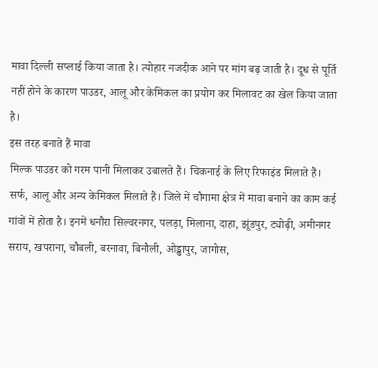मावा दिल्ली सप्लाई किया जाता है। त्योहार नजदीक आने पर मांग बढ़ जाती है। दूध से पूर्ति नहीं होने के कारण पाउडर, आलू और केमिकल का प्रयोग कर मिलावट का खेल किया जाता है।
इस तरह बनाते हैं मावा
मिल्क पाउडर को गरम पानी मिलाकर उबालते हैं। चिकनाई के लिए रिफाइंड मिलाते हैं। सर्फ, आलू और अन्य केमिकल मिलाते हैं। जिले में चौगामा क्षेत्र में मावा बनाने का काम कई गांवों में होता है। इनमें धनौरा सिल्वरनगर, पलड़ा, मिलाना, दाहा, झूंडपुर, ट्योढ़ी, अमीनगर सराय, खपराना, चौबली, बरनावा, बिनौली, ओड्ढापुर, जागोस,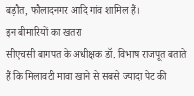बड़ौत, फौलादनगर आदि गांव शामिल हैं।
इन बीमारियों का खतरा
सीएचसी बागपत के अधीक्षक डॉ. विभाष राजपूत बताते हैं कि मिलावटी मावा खाने से सबसे ज्यादा पेट की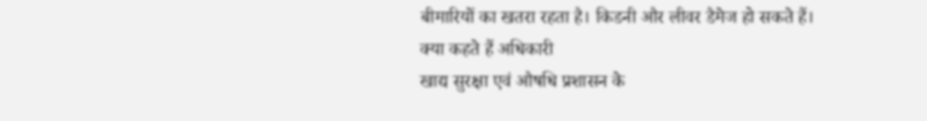बीमारियों का खतरा रहता है। किडनी और लीवर डैमेज हो सकते हैं।
क्या कहते हैं अधिकारी
खाद्य सुरक्षा एवं औषधि प्रशासन के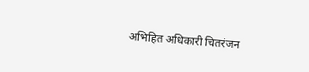अभिहित अधिकारी चितरंजन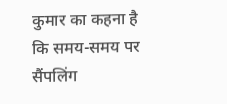कुमार का कहना है कि समय-समय पर सैंपलिंग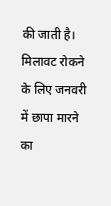की जाती है। मिलावट रोकने के लिए जनवरी में छापा मारने का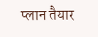प्लान तैयार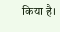किया है।